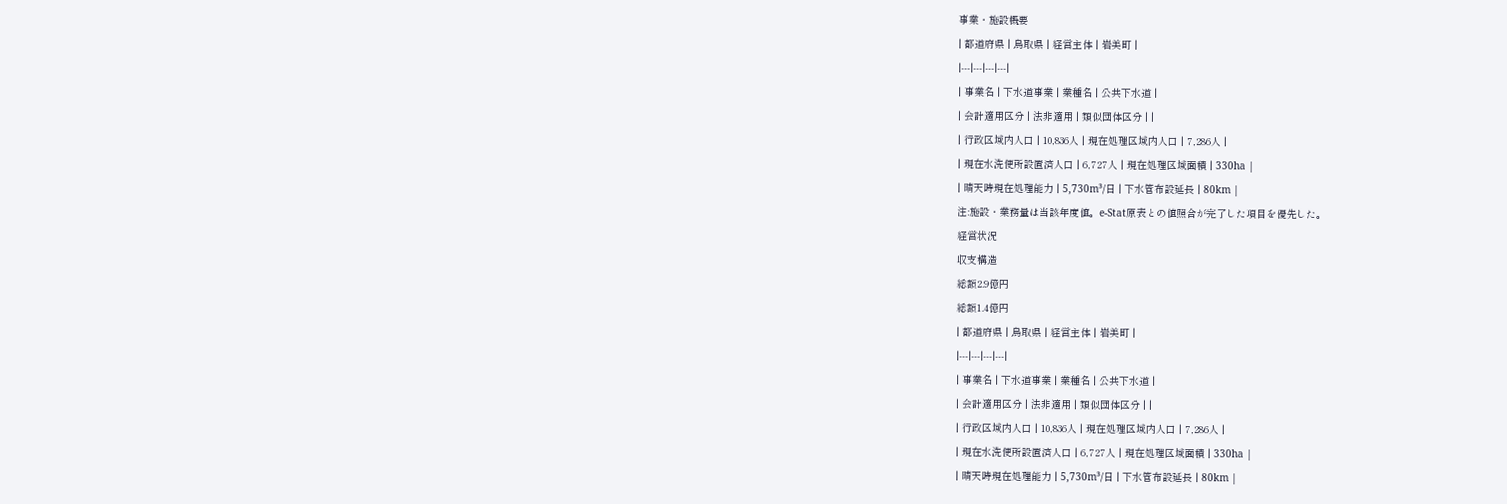事業・施設概要
| 都道府県 | 鳥取県 | 経営主体 | 岩美町 |
|---|---|---|---|
| 事業名 | 下水道事業 | 業種名 | 公共下水道 |
| 会計適用区分 | 法非適用 | 類似団体区分 | |
| 行政区域内人口 | 10,836人 | 現在処理区域内人口 | 7,286人 |
| 現在水洗便所設置済人口 | 6,727人 | 現在処理区域面積 | 330ha |
| 晴天時現在処理能力 | 5,730m³/日 | 下水管布設延長 | 80km |
注:施設・業務量は当該年度値。e-Stat原表との値照合が完了した項目を優先した。
経営状況
収支構造
総額2.9億円
総額1.4億円
| 都道府県 | 鳥取県 | 経営主体 | 岩美町 |
|---|---|---|---|
| 事業名 | 下水道事業 | 業種名 | 公共下水道 |
| 会計適用区分 | 法非適用 | 類似団体区分 | |
| 行政区域内人口 | 10,836人 | 現在処理区域内人口 | 7,286人 |
| 現在水洗便所設置済人口 | 6,727人 | 現在処理区域面積 | 330ha |
| 晴天時現在処理能力 | 5,730m³/日 | 下水管布設延長 | 80km |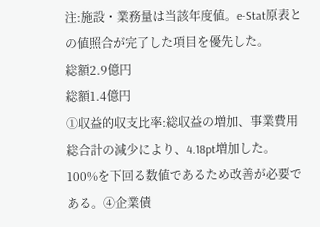注:施設・業務量は当該年度値。e-Stat原表との値照合が完了した項目を優先した。
総額2.9億円
総額1.4億円
①収益的収支比率:総収益の増加、事業費用総合計の減少により、4.18pt増加した。100%を下回る数値であるため改善が必要である。④企業債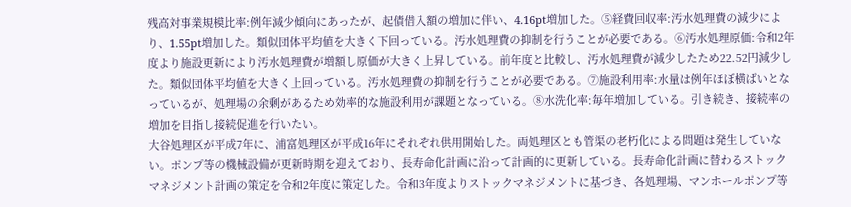残高対事業規模比率:例年減少傾向にあったが、起債借入額の増加に伴い、4.16pt増加した。⑤経費回収率:汚水処理費の減少により、1.55pt増加した。類似団体平均値を大きく下回っている。汚水処理費の抑制を行うことが必要である。⑥汚水処理原価:令和2年度より施設更新により汚水処理費が増額し原価が大きく上昇している。前年度と比較し、汚水処理費が減少したため22.52円減少した。類似団体平均値を大きく上回っている。汚水処理費の抑制を行うことが必要である。⑦施設利用率:水量は例年ほぼ横ばいとなっているが、処理場の余剰があるため効率的な施設利用が課題となっている。⑧水洗化率:毎年増加している。引き続き、接続率の増加を目指し接続促進を行いたい。
大谷処理区が平成7年に、浦富処理区が平成16年にそれぞれ供用開始した。両処理区とも管渠の老朽化による問題は発生していない。ポンプ等の機械設備が更新時期を迎えており、長寿命化計画に沿って計画的に更新している。長寿命化計画に替わるストックマネジメント計画の策定を令和2年度に策定した。令和3年度よりストックマネジメントに基づき、各処理場、マンホールポンプ等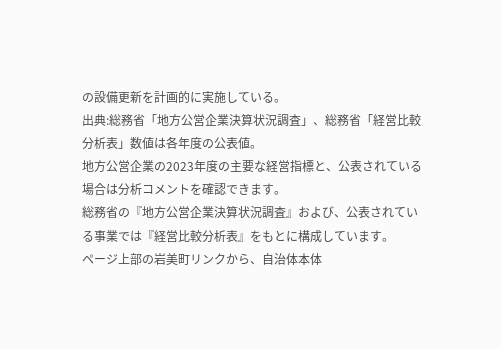の設備更新を計画的に実施している。
出典:総務省「地方公営企業決算状況調査」、総務省「経営比較分析表」数値は各年度の公表値。
地方公営企業の2023年度の主要な経営指標と、公表されている場合は分析コメントを確認できます。
総務省の『地方公営企業決算状況調査』および、公表されている事業では『経営比較分析表』をもとに構成しています。
ページ上部の岩美町リンクから、自治体本体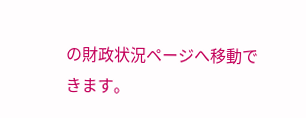の財政状況ページへ移動できます。